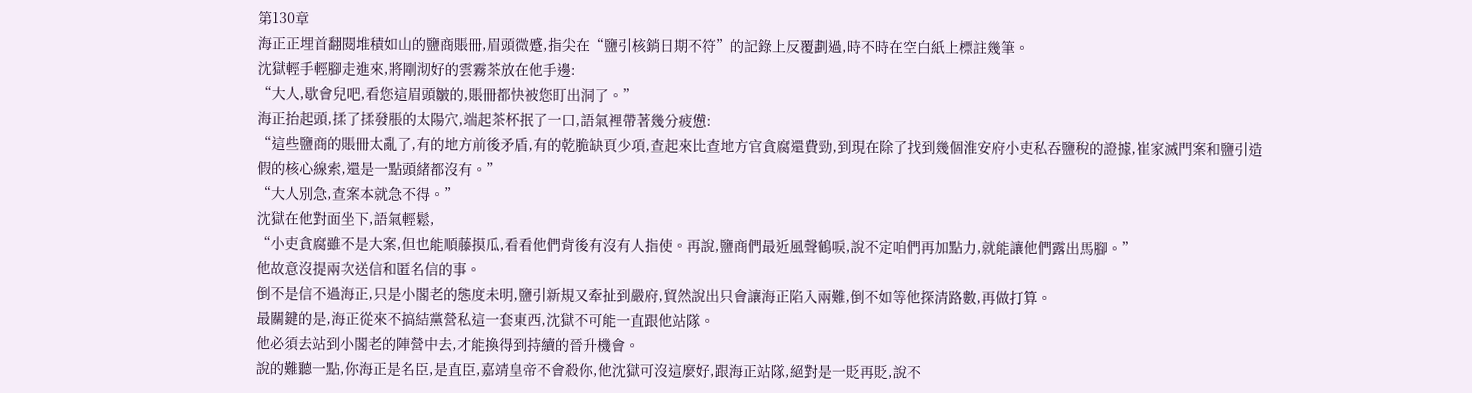第130章
海正正埋首翻閱堆積如山的鹽商賬冊,眉頭微蹙,指尖在“鹽引核銷日期不符”的記錄上反覆劃過,時不時在空白紙上標註幾筆。
沈獄輕手輕腳走進來,將剛沏好的雲霧茶放在他手邊:
“大人,歇會兒吧,看您這眉頭皺的,賬冊都快被您盯出洞了。”
海正抬起頭,揉了揉發脹的太陽穴,端起茶杯抿了一口,語氣裡帶著幾分疲憊:
“這些鹽商的賬冊太亂了,有的地方前後矛盾,有的乾脆缺頁少項,查起來比查地方官貪腐還費勁,到現在除了找到幾個淮安府小吏私吞鹽稅的證據,崔家滅門案和鹽引造假的核心線索,還是一點頭緒都沒有。”
“大人別急,查案本就急不得。”
沈獄在他對面坐下,語氣輕鬆,
“小吏貪腐雖不是大案,但也能順藤摸瓜,看看他們背後有沒有人指使。再說,鹽商們最近風聲鶴唳,說不定咱們再加點力,就能讓他們露出馬腳。”
他故意沒提兩次送信和匿名信的事。
倒不是信不過海正,只是小閣老的態度未明,鹽引新規又牽扯到嚴府,貿然說出只會讓海正陷入兩難,倒不如等他探清路數,再做打算。
最關鍵的是,海正從來不搞結黨營私這一套東西,沈獄不可能一直跟他站隊。
他必須去站到小閣老的陣營中去,才能換得到持續的晉升機會。
說的難聽一點,你海正是名臣,是直臣,嘉靖皇帝不會殺你,他沈獄可沒這麼好,跟海正站隊,絕對是一貶再貶,說不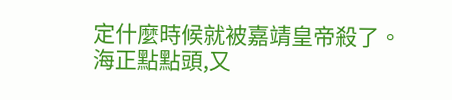定什麼時候就被嘉靖皇帝殺了。
海正點點頭,又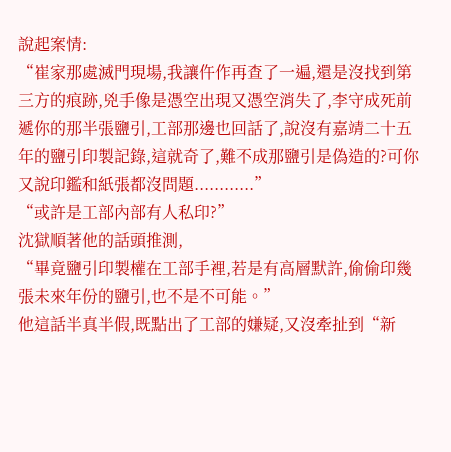說起案情:
“崔家那處滅門現場,我讓仵作再查了一遍,還是沒找到第三方的痕跡,兇手像是憑空出現又憑空消失了,李守成死前遞你的那半張鹽引,工部那邊也回話了,說沒有嘉靖二十五年的鹽引印製記錄,這就奇了,難不成那鹽引是偽造的?可你又說印鑑和紙張都沒問題............”
“或許是工部內部有人私印?”
沈獄順著他的話頭推測,
“畢竟鹽引印製權在工部手裡,若是有高層默許,偷偷印幾張未來年份的鹽引,也不是不可能。”
他這話半真半假,既點出了工部的嫌疑,又沒牽扯到“新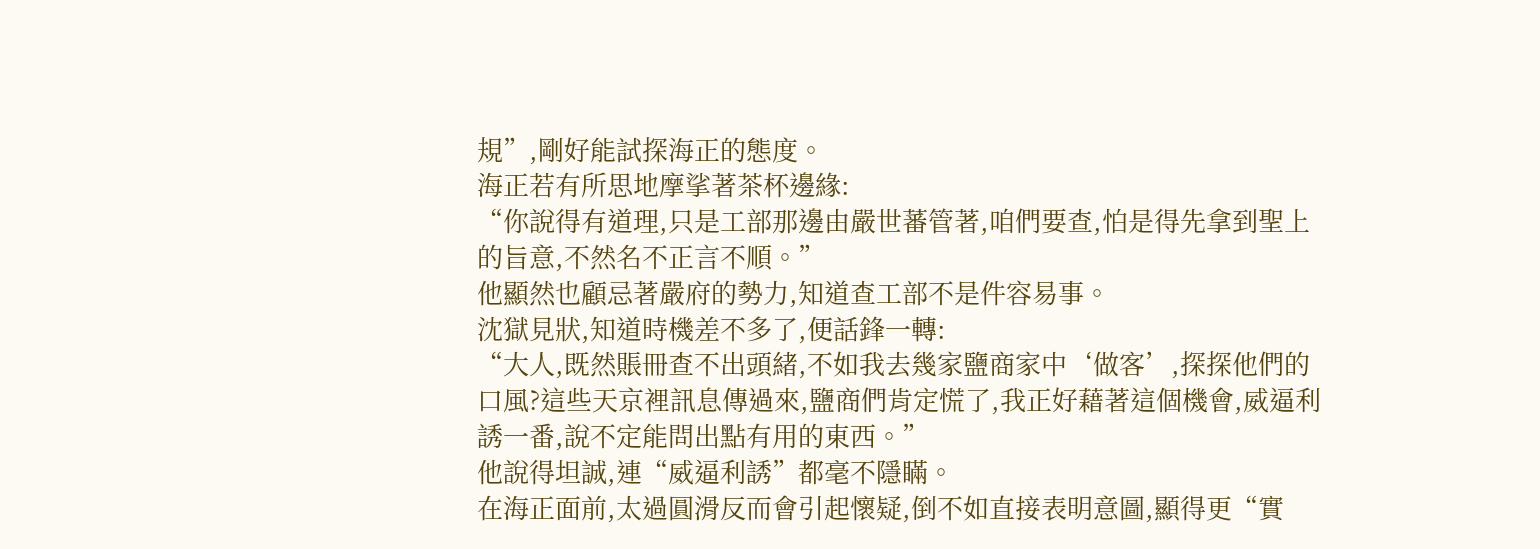規”,剛好能試探海正的態度。
海正若有所思地摩挲著茶杯邊緣:
“你說得有道理,只是工部那邊由嚴世蕃管著,咱們要查,怕是得先拿到聖上的旨意,不然名不正言不順。”
他顯然也顧忌著嚴府的勢力,知道查工部不是件容易事。
沈獄見狀,知道時機差不多了,便話鋒一轉:
“大人,既然賬冊查不出頭緒,不如我去幾家鹽商家中‘做客’,探探他們的口風?這些天京裡訊息傳過來,鹽商們肯定慌了,我正好藉著這個機會,威逼利誘一番,說不定能問出點有用的東西。”
他說得坦誠,連“威逼利誘”都毫不隱瞞。
在海正面前,太過圓滑反而會引起懷疑,倒不如直接表明意圖,顯得更“實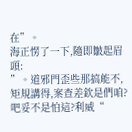在”。
海正愣了一下,隨即皺起眉頭:
”。道邪門歪些那搞能不,矩規講得,案查差欽是們咱?吧妥不是怕這?利威“